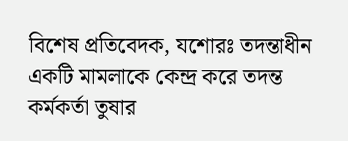বিশেষ প্রতিবেদক, যশোরঃ তদন্তাধীন একটি মামলাকে কেন্দ্র করে তদন্ত কর্মকর্তা তুষার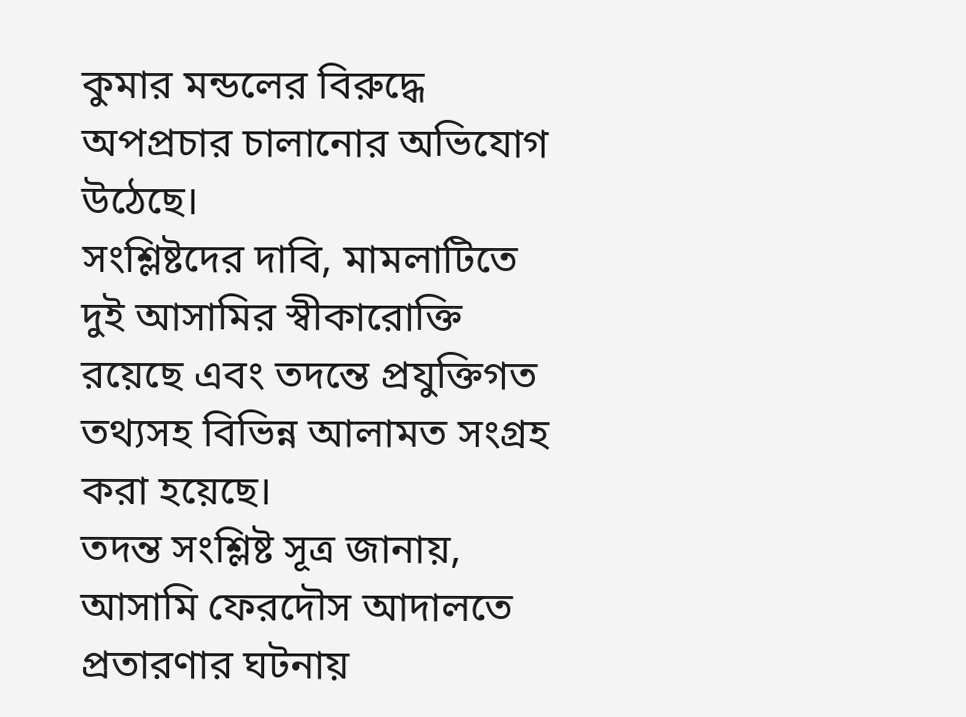কুমার মন্ডলের বিরুদ্ধে অপপ্রচার চালানোর অভিযোগ উঠেছে।
সংশ্লিষ্টদের দাবি, মামলাটিতে দুই আসামির স্বীকারোক্তি রয়েছে এবং তদন্তে প্রযুক্তিগত তথ্যসহ বিভিন্ন আলামত সংগ্রহ করা হয়েছে।
তদন্ত সংশ্লিষ্ট সূত্র জানায়, আসামি ফেরদৌস আদালতে প্রতারণার ঘটনায়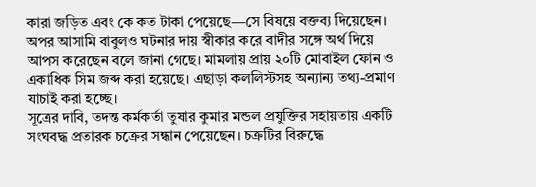কারা জড়িত এবং কে কত টাকা পেয়েছে—সে বিষয়ে বক্তব্য দিয়েছেন। অপর আসামি বাবুলও ঘটনার দায় স্বীকার করে বাদীর সঙ্গে অর্থ দিয়ে আপস করেছেন বলে জানা গেছে। মামলায় প্রায় ২০টি মোবাইল ফোন ও একাধিক সিম জব্দ করা হয়েছে। এছাড়া কললিস্টসহ অন্যান্য তথ্য-প্রমাণ যাচাই করা হচ্ছে।
সূত্রের দাবি, তদন্ত কর্মকর্তা তুষার কুমার মন্ডল প্রযুক্তির সহায়তায় একটি সংঘবদ্ধ প্রতারক চক্রের সন্ধান পেয়েছেন। চক্রটির বিরুদ্ধে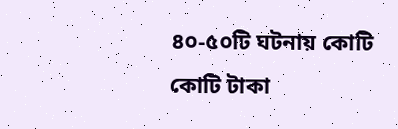৪০-৫০টি ঘটনায় কোটি কোটি টাকা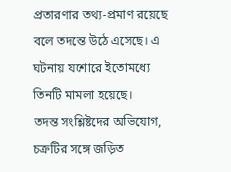প্রতারণার তথ্য-প্রমাণ রয়েছে বলে তদন্তে উঠে এসেছে। এ ঘটনায় যশোরে ইতোমধ্যে তিনটি মামলা হয়েছে।
তদন্ত সংশ্লিষ্টদের অভিযোগ, চক্রটির সঙ্গে জড়িত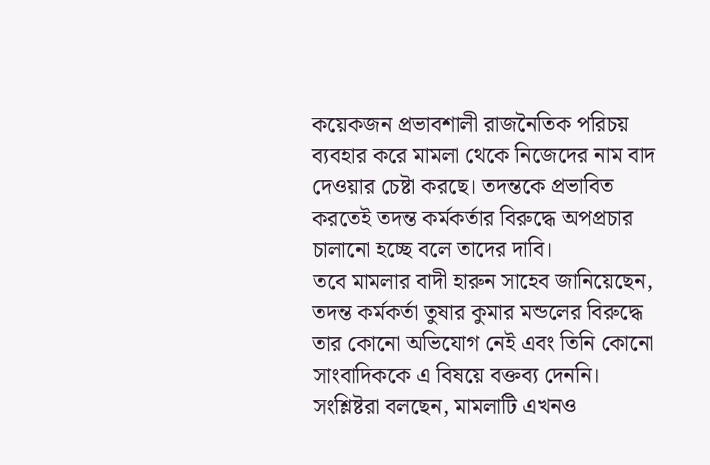কয়েকজন প্রভাবশালী রাজনৈতিক পরিচয় ব্যবহার করে মামলা থেকে নিজেদের নাম বাদ দেওয়ার চেষ্টা করছে। তদন্তকে প্রভাবিত করতেই তদন্ত কর্মকর্তার বিরুদ্ধে অপপ্রচার চালানো হচ্ছে বলে তাদের দাবি।
তবে মামলার বাদী হারুন সাহেব জানিয়েছেন, তদন্ত কর্মকর্তা তুষার কুমার মন্ডলের বিরুদ্ধে তার কোনো অভিযোগ নেই এবং তিনি কোনো সাংবাদিককে এ বিষয়ে বক্তব্য দেননি।
সংশ্লিষ্টরা বলছেন, মামলাটি এখনও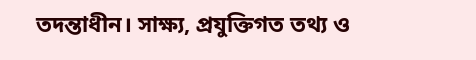তদন্তাধীন। সাক্ষ্য, প্রযুক্তিগত তথ্য ও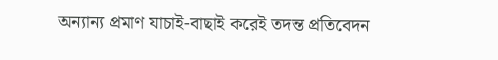অন্যান্য প্রমাণ যাচাই-বাছাই করেই তদন্ত প্রতিবেদন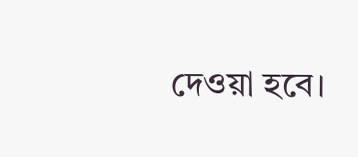দেওয়া হবে।